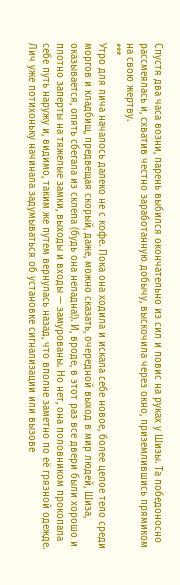Спустя два часа возни, парень выбился окончательно из сил и повис на руках у Шизы. Та победоносно рассмеялась и, схватив честно заработанную добычу, выскочила через окно, приземлившись прямиком на свою жертву.
***
Утро для лича началось далеко не с кофе. Пока она ходила и искала себе новое, более целое тело среди моргов и кладбищ, предвещая скорый, даже, можно сказать, очередной выход в мир людей, Шиза, оказывается, опять сбегала из склепа (будь она неладна!). И, вроде, в этот раз все двери были хорошо и плотно заперты на тяжелые замки, выходы и входы — замурованы. Но нет, она половником прокопала себе путь наружу и, видимо, таким же путем вернулась назад, что вполне заметно по её грязной одежде. Лич уже потихоньку начинала задумываться об установке сигнализации или вызове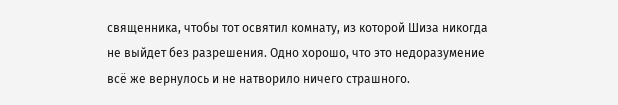священника, чтобы тот освятил комнату, из которой Шиза никогда не выйдет без разрешения. Одно хорошо, что это недоразумение всё же вернулось и не натворило ничего страшного.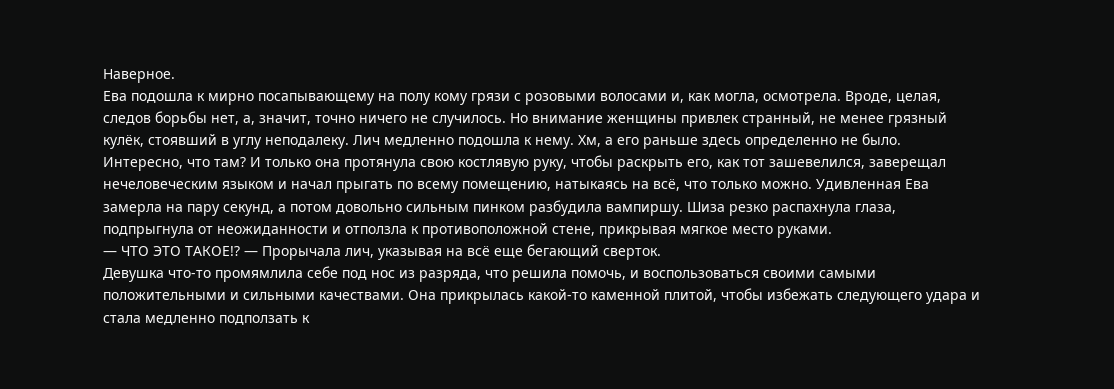Наверное.
Ева подошла к мирно посапывающему на полу кому грязи с розовыми волосами и, как могла, осмотрела. Вроде, целая, следов борьбы нет, а, значит, точно ничего не случилось. Но внимание женщины привлек странный, не менее грязный кулёк, стоявший в углу неподалеку. Лич медленно подошла к нему. Хм, а его раньше здесь определенно не было. Интересно, что там? И только она протянула свою костлявую руку, чтобы раскрыть его, как тот зашевелился, заверещал нечеловеческим языком и начал прыгать по всему помещению, натыкаясь на всё, что только можно. Удивленная Ева замерла на пару секунд, а потом довольно сильным пинком разбудила вампиршу. Шиза резко распахнула глаза, подпрыгнула от неожиданности и отползла к противоположной стене, прикрывая мягкое место руками.
— ЧТО ЭТО ТАКОЕ!? — Прорычала лич, указывая на всё еще бегающий сверток.
Девушка что-то промямлила себе под нос из разряда, что решила помочь, и воспользоваться своими самыми положительными и сильными качествами. Она прикрылась какой-то каменной плитой, чтобы избежать следующего удара и стала медленно подползать к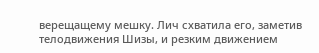верещащему мешку. Лич схватила его, заметив телодвижения Шизы, и резким движением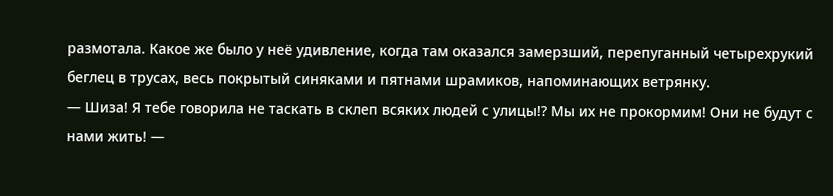размотала. Какое же было у неё удивление, когда там оказался замерзший, перепуганный четырехрукий беглец в трусах, весь покрытый синяками и пятнами шрамиков, напоминающих ветрянку.
— Шиза! Я тебе говорила не таскать в склеп всяких людей с улицы!? Мы их не прокормим! Они не будут с нами жить! —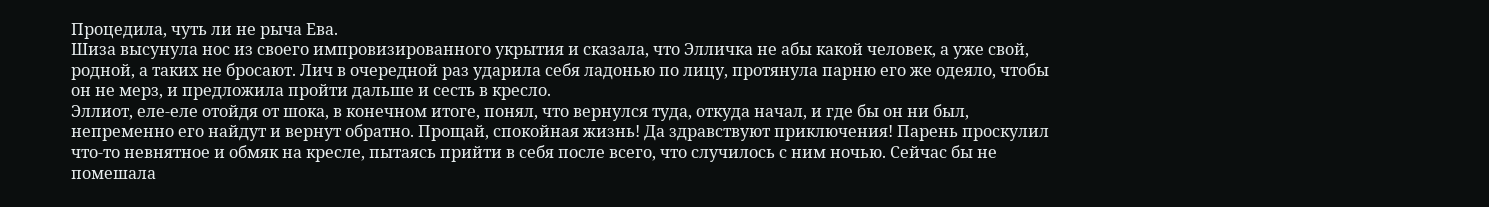Процедила, чуть ли не рыча Ева.
Шиза высунула нос из своего импровизированного укрытия и сказала, что Элличка не абы какой человек, а уже свой, родной, а таких не бросают. Лич в очередной раз ударила себя ладонью по лицу, протянула парню его же одеяло, чтобы он не мерз, и предложила пройти дальше и сесть в кресло.
Эллиот, еле-еле отойдя от шока, в конечном итоге, понял, что вернулся туда, откуда начал, и где бы он ни был, непременно его найдут и вернут обратно. Прощай, спокойная жизнь! Да здравствуют приключения! Парень проскулил что-то невнятное и обмяк на кресле, пытаясь прийти в себя после всего, что случилось с ним ночью. Сейчас бы не помешала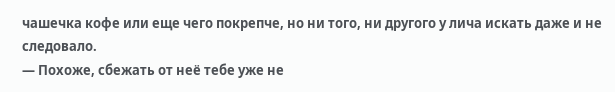чашечка кофе или еще чего покрепче, но ни того, ни другого у лича искать даже и не следовало.
— Похоже, сбежать от неё тебе уже не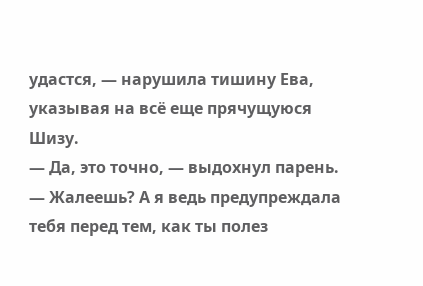удастся, — нарушила тишину Ева, указывая на всё еще прячущуюся Шизу.
— Да, это точно, — выдохнул парень.
— Жалеешь? А я ведь предупреждала тебя перед тем, как ты полез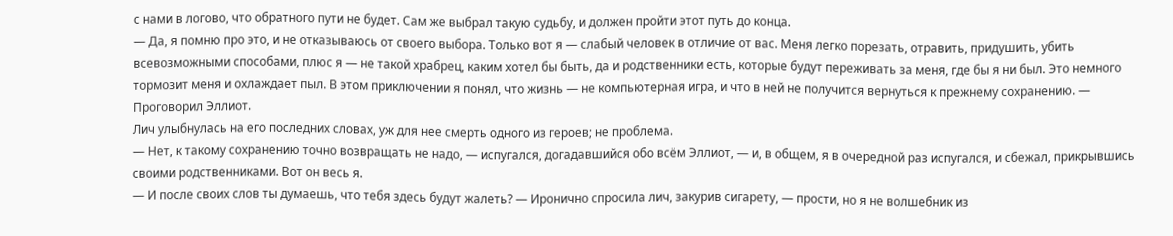с нами в логово, что обратного пути не будет. Сам же выбрал такую судьбу, и должен пройти этот путь до конца.
— Да, я помню про это, и не отказываюсь от своего выбора. Только вот я — слабый человек в отличие от вас. Меня легко порезать, отравить, придушить, убить всевозможными способами, плюс я — не такой храбрец, каким хотел бы быть, да и родственники есть, которые будут переживать за меня, где бы я ни был. Это немного тормозит меня и охлаждает пыл. В этом приключении я понял, что жизнь — не компьютерная игра, и что в ней не получится вернуться к прежнему сохранению. — Проговорил Эллиот.
Лич улыбнулась на его последних словах, уж для нее смерть одного из героев; не проблема.
— Нет, к такому сохранению точно возвращать не надо, — испугался, догадавшийся обо всём Эллиот, — и, в общем, я в очередной раз испугался, и сбежал, прикрывшись своими родственниками. Вот он весь я.
— И после своих слов ты думаешь, что тебя здесь будут жалеть? — Иронично спросила лич, закурив сигарету, — прости, но я не волшебник из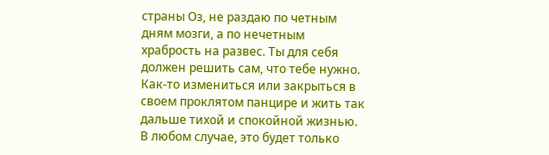страны Оз, не раздаю по четным дням мозги, а по нечетным храбрость на развес. Ты для себя должен решить сам, что тебе нужно. Как-то измениться или закрыться в своем проклятом панцире и жить так дальше тихой и спокойной жизнью. В любом случае, это будет только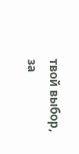твой выбор, за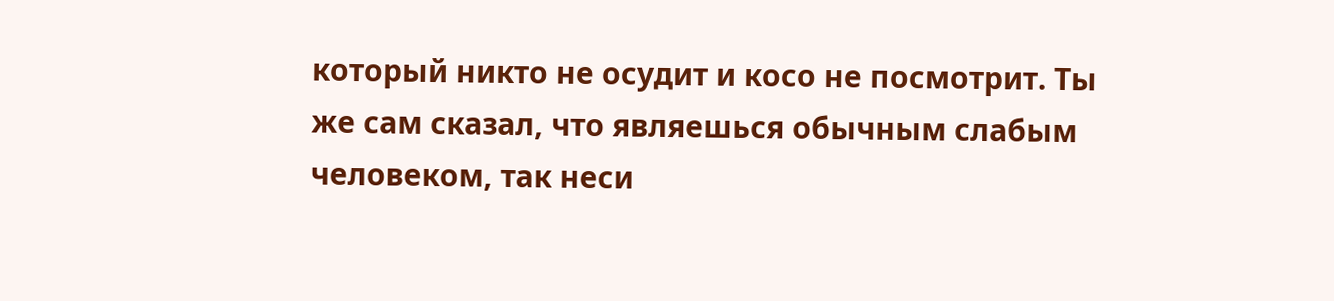который никто не осудит и косо не посмотрит. Ты же сам сказал, что являешься обычным слабым человеком, так неси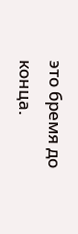это бремя до конца.